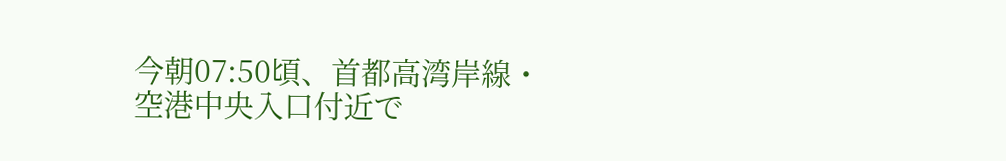今朝07:50頃、首都高湾岸線・空港中央入口付近で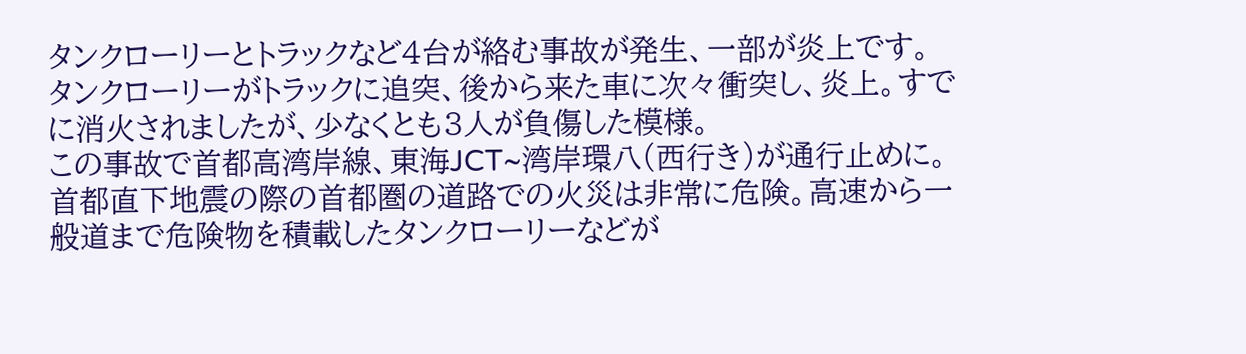タンクローリーとトラックなど4台が絡む事故が発生、一部が炎上です。
タンクローリーがトラックに追突、後から来た車に次々衝突し、炎上。すでに消火されましたが、少なくとも3人が負傷した模様。
この事故で首都高湾岸線、東海JCT~湾岸環八(西行き)が通行止めに。
首都直下地震の際の首都圏の道路での火災は非常に危険。高速から一般道まで危険物を積載したタンクローリーなどが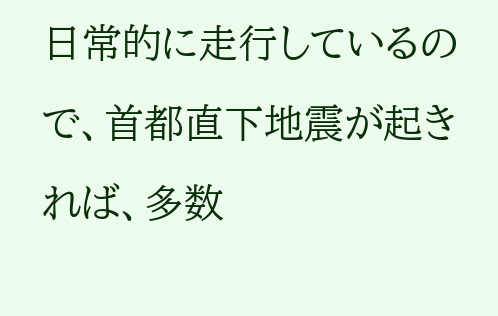日常的に走行しているので、首都直下地震が起きれば、多数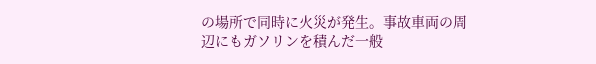の場所で同時に火災が発生。事故車両の周辺にもガソリンを積んだ一般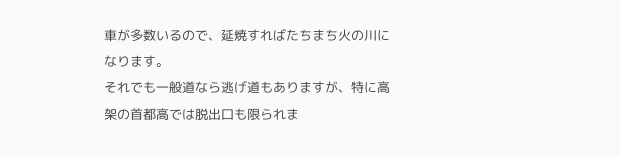車が多数いるので、延焼すればたちまち火の川になります。
それでも一般道なら逃げ道もありますが、特に高架の首都高では脱出口も限られま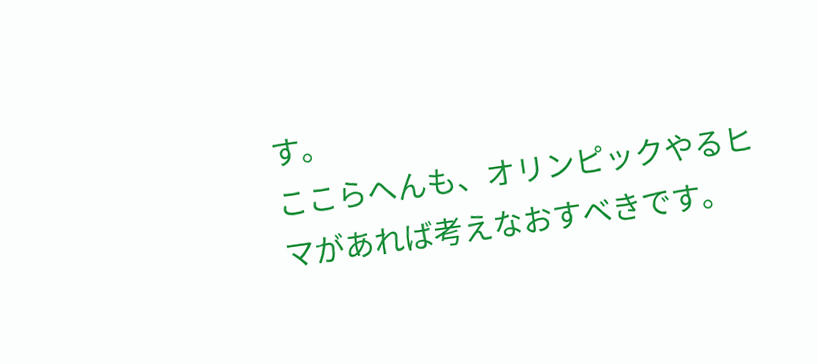す。
ここらへんも、オリンピックやるヒマがあれば考えなおすべきです。